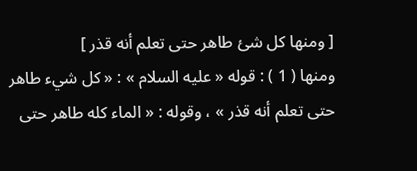[ ومنها كل شئ طاهر حتى تعلم أنه قذر ]
ومنها ( 1 ) : قوله « عليه السلام » : « كل شيء طاهر حتى تعلم أنه قذر » ، وقوله : « الماء كله طاهر حتى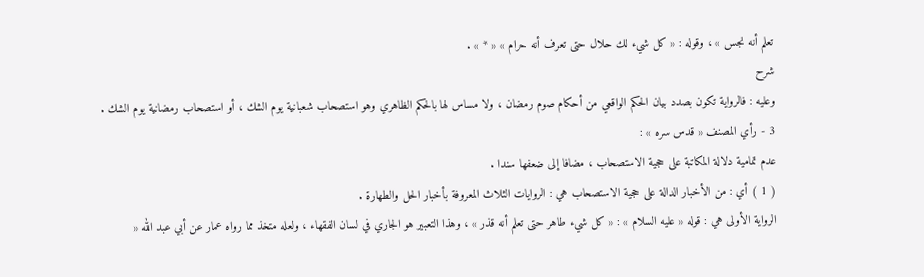تعلم أنه نجس » ، وقوله : « كل شيء لك حلال حتى تعرف أنه حرام » « * » .
شرح
وعليه : فالرواية تكون بصدد بيان الحكم الواقعي من أحكام صوم رمضان ، ولا مساس لها بالحكم الظاهري وهو استصحاب شعبانية يوم الشك ، أو استصحاب رمضانية يوم الشك .
3 - رأي المصنف « قدس سره » :
عدم تمامية دلالة المكاتبة على حجية الاستصحاب ، مضافا إلى ضعفها سندا .
( 1 ) أي : من الأخبار الدالة على حجية الاستصحاب هي : الروايات الثلاث المعروفة بأخبار الحل والطهارة .
الرواية الأولى هي : قوله « عليه السلام » : « كل شيء طاهر حتى تعلم أنه قذر » ، وهذا التعبير هو الجاري في لسان الفقهاء ، ولعله متخذ مما رواه عمار عن أبي عبد الله «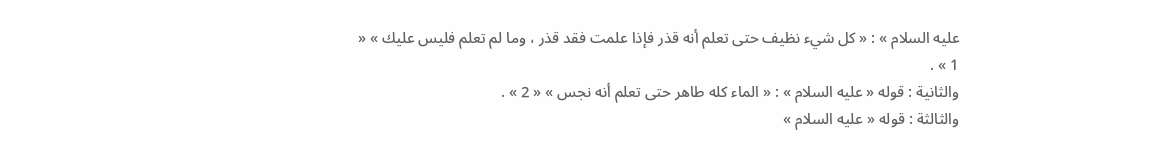عليه السلام » : « كل شيء نظيف حتى تعلم أنه قذر فإذا علمت فقد قذر ، وما لم تعلم فليس عليك » « 1 » .
والثانية : قوله « عليه السلام » : « الماء كله طاهر حتى تعلم أنه نجس » « 2 » .
والثالثة : قوله « عليه السلام »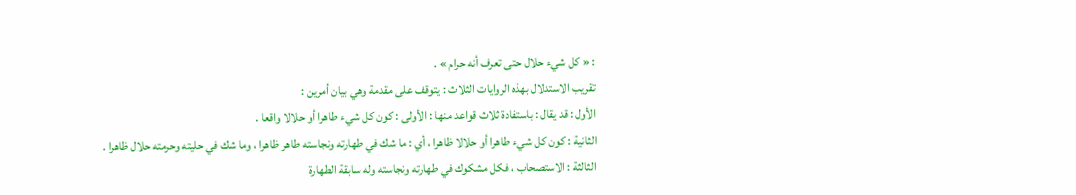: « كل شيء حلال حتى تعرف أنه حرام » .
تقريب الاستدلال بهذه الروايات الثلاث : يتوقف على مقدمة وهي بيان أمرين :
الأول : قد يقال : باستفادة ثلاث قواعد منها : الأولى : كون كل شيء طاهرا أو حلالا واقعا .
الثانية : كون كل شيء طاهرا أو حلالا ظاهرا ، أي : ما شك في طهارته ونجاسته طاهر ظاهرا ، وما شك في حليته وحرمته حلال ظاهرا .
الثالثة : الاستصحاب ، فكل مشكوك في طهارته ونجاسته وله سابقة الطهارة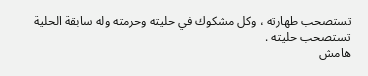تستصحب طهارته ، وكل مشكوك في حليته وحرمته وله سابقة الحلية تستصحب حليته .
هامش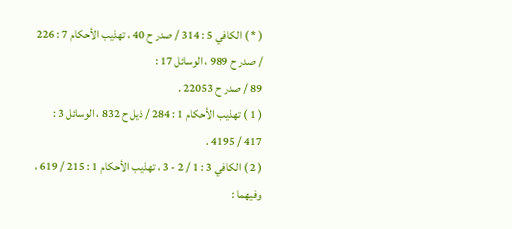( * ) الكافي 5 : 314 / صدر ح 40 ، تهذيب الأحكام 7 : 226 / صدر ح 989 ، الوسائل 17 :
89 / صدر ح 22053 .
( 1 ) تهذيب الأحكام 1 : 284 / ذيل ح 832 ، الوسائل 3 : 417 / 4195 .
( 2 ) الكافي 3 : 1 / 2 - 3 ، تهذيب الأحكام 1 : 215 / 619 ، وفيهما :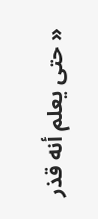« حتى يعلم أنه قذر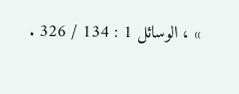» ، الوسائل 1 : 134 / 326 .